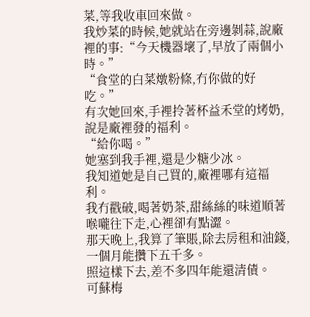菜,等我收車回來做。
我炒菜的時候,她就站在旁邊剝蒜,說廠裡的事:“今天機器壞了,早放了兩個小時。”
“食堂的白菜燉粉條,冇你做的好吃。”
有次她回來,手裡拎著杯益禾堂的烤奶,說是廠裡發的福利。
“給你喝。”
她塞到我手裡,還是少糖少冰。
我知道她是自己買的,廠裡哪有這福利。
我冇戳破,喝著奶茶,甜絲絲的味道順著喉嚨往下走,心裡卻有點澀。
那天晚上,我算了筆賬,除去房租和油錢,一個月能攢下五千多。
照這樣下去,差不多四年能還清債。
可蘇梅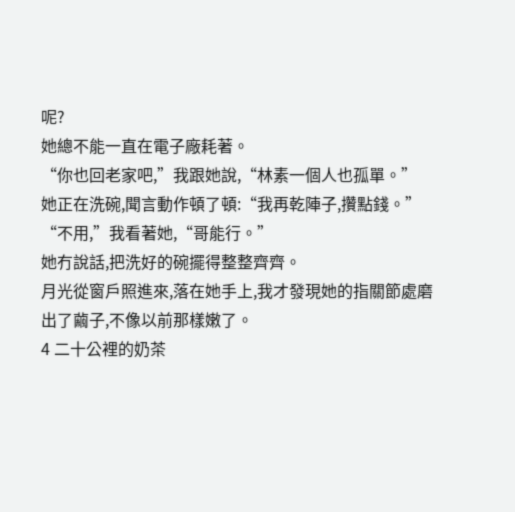呢?
她總不能一直在電子廠耗著。
“你也回老家吧,”我跟她說,“林素一個人也孤單。”
她正在洗碗,聞言動作頓了頓:“我再乾陣子,攢點錢。”
“不用,”我看著她,“哥能行。”
她冇說話,把洗好的碗擺得整整齊齊。
月光從窗戶照進來,落在她手上,我才發現她的指關節處磨出了繭子,不像以前那樣嫩了。
4 二十公裡的奶茶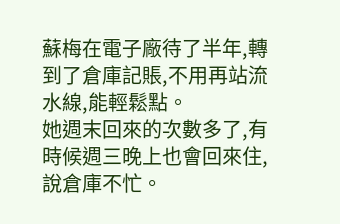蘇梅在電子廠待了半年,轉到了倉庫記賬,不用再站流水線,能輕鬆點。
她週末回來的次數多了,有時候週三晚上也會回來住,說倉庫不忙。